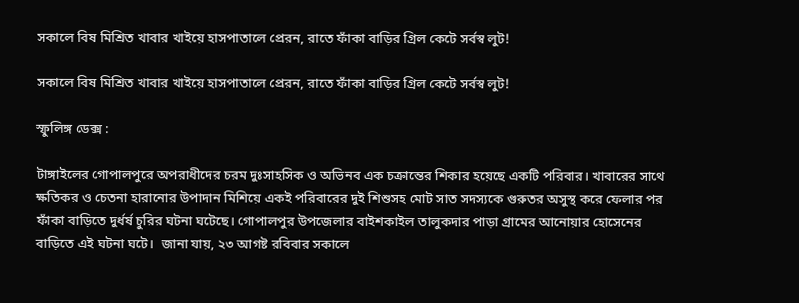সকালে বিষ মিশ্রিত খাবার খাইয়ে হাসপাতালে প্রেরন, রাতে ফাঁকা বাড়ির গ্রিল কেটে সর্বস্ব লুট!

সকালে বিষ মিশ্রিত খাবার খাইয়ে হাসপাতালে প্রেরন, রাতে ফাঁকা বাড়ির গ্রিল কেটে সর্বস্ব লুট!

স্ফুলিঙ্গ ডেক্স :

টাঙ্গাইলের গোপালপুরে অপরাধীদের চরম দুঃসাহসিক ও অভিনব এক চক্রান্তের শিকার হয়েছে একটি পরিবার। খাবারের সাথে ক্ষতিকর ও চেতনা হারানোর উপাদান মিশিয়ে একই পরিবারের দুই শিশুসহ মোট সাত সদস্যকে গুরুতর অসুস্থ করে ফেলার পর ফাঁকা বাড়িতে দুর্ধর্ষ চুরির ঘটনা ঘটেছে। গোপালপুর উপজেলার বাইশকাইল তালুকদার পাড়া গ্রামের আনোয়ার হোসেনের বাড়িতে এই ঘটনা ঘটে।  জানা যায়, ২৩ আগষ্ট রবিবার সকালে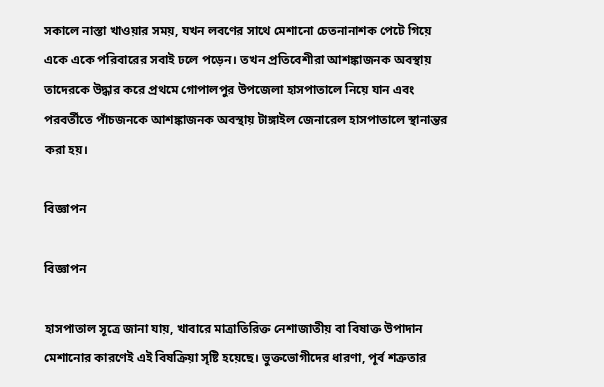সকালে নাস্তা খাওয়ার সময়, যখন লবণের সাথে মেশানো চেতনানাশক পেটে গিয়ে একে একে পরিবারের সবাই ঢলে পড়েন। তখন প্রতিবেশীরা আশঙ্কাজনক অবস্থায় তাদেরকে উদ্ধার করে প্রথমে গোপালপুর উপজেলা হাসপাতালে নিয়ে যান এবং পরবর্তীতে পাঁচজনকে আশঙ্কাজনক অবস্থায় টাঙ্গাইল জেনারেল হাসপাতালে স্থানান্তর করা হয়।

বিজ্ঞাপন

বিজ্ঞাপন

হাসপাতাল সূত্রে জানা যায়, খাবারে মাত্রাতিরিক্ত নেশাজাতীয় বা বিষাক্ত উপাদান মেশানোর কারণেই এই বিষক্রিয়া সৃষ্টি হয়েছে। ভুক্তভোগীদের ধারণা, পূর্ব শত্রুতার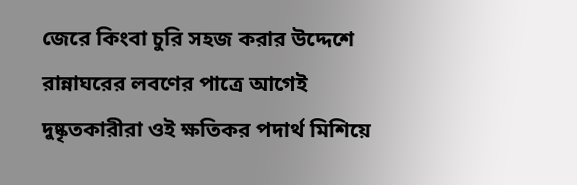জেরে কিংবা চুরি সহজ করার উদ্দেশে রান্নাঘরের লবণের পাত্রে আগেই দুষ্কৃতকারীরা ওই ক্ষতিকর পদার্থ মিশিয়ে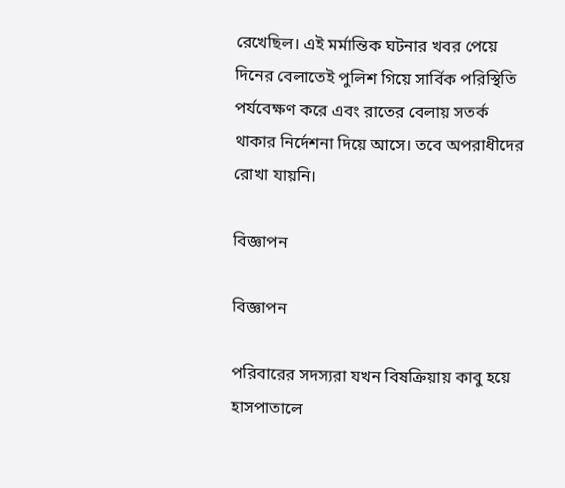রেখেছিল। এই মর্মান্তিক ঘটনার খবর পেয়ে দিনের বেলাতেই পুলিশ গিয়ে সার্বিক পরিস্থিতি পর্যবেক্ষণ করে এবং রাতের বেলায় সতর্ক থাকার নির্দেশনা দিয়ে আসে। তবে অপরাধীদের রোখা যায়নি।

বিজ্ঞাপন

বিজ্ঞাপন

পরিবারের সদস্যরা যখন বিষক্রিয়ায় কাবু হয়ে হাসপাতালে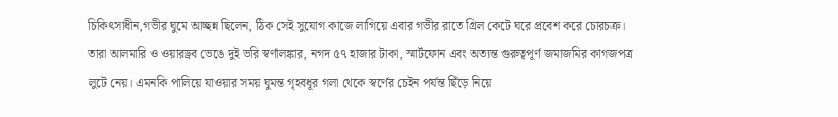চিকিৎসাধীন,গভীর ঘুমে আচ্ছন্ন ছিলেন, ঠিক সেই সুযোগ কাজে লাগিয়ে এবার গভীর রাতে গ্রিল কেটে ঘরে প্রবেশ করে চোরচক্র। তারা আলমারি ও ওয়ারড্রব ভেঙে দুই ভরি স্বর্ণালঙ্কার, নগদ ৫৭ হাজার টাকা, স্মার্টফোন এবং অত্যন্ত গুরুত্বপূর্ণ জমাজমির কাগজপত্র লুটে নেয়। এমনকি পালিয়ে যাওয়ার সময় ঘুমন্ত গৃহবধূর গলা থেকে স্বর্ণের চেইন পর্যন্ত ছিঁড়ে নিয়ে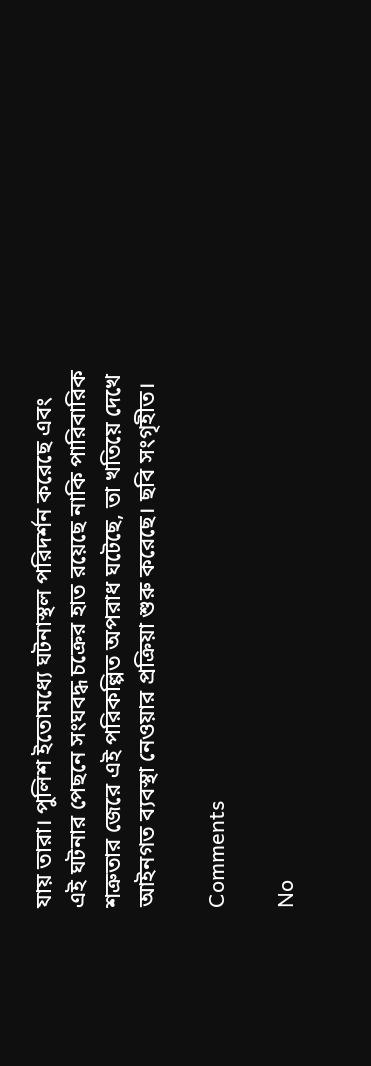যায় তারা। পুলিশ ইতোমধ্যে ঘটনাস্থল পরিদর্শন করেছে এবং এই ঘটনার পেছনে সংঘবদ্ধ চক্রের হাত রয়েছে নাকি পারিবারিক শত্রুতার জেরে এই পরিকল্পিত অপরাধ ঘটেছে, তা খতিয়ে দেখে আইনগত ব্যবস্থা নেওয়ার প্রক্রিয়া শুরু করেছে। ছবি সংগৃহীত।

Comments

No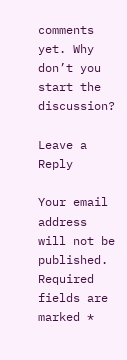comments yet. Why don’t you start the discussion?

Leave a Reply

Your email address will not be published. Required fields are marked *